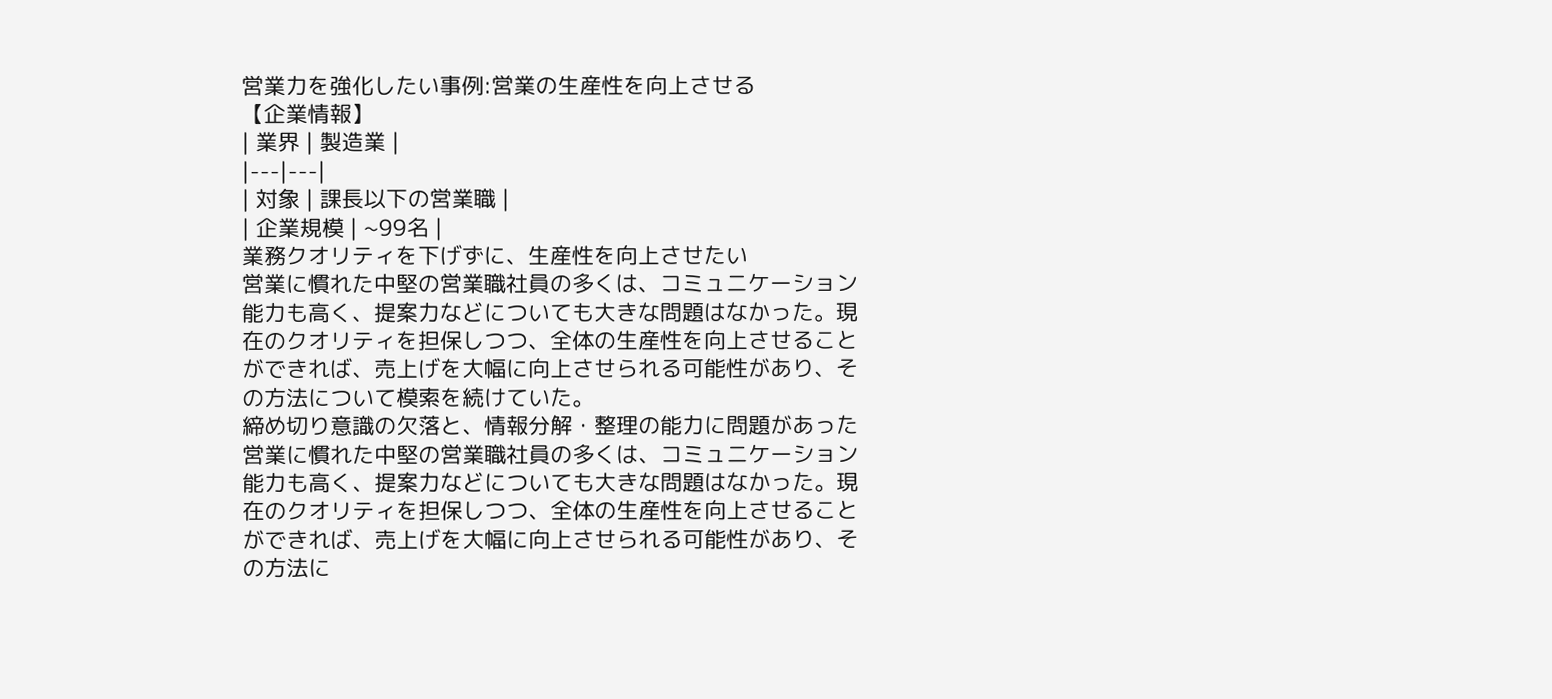営業力を強化したい事例:営業の生産性を向上させる
【企業情報】
| 業界 | 製造業 |
|---|---|
| 対象 | 課長以下の営業職 |
| 企業規模 | ~99名 |
業務クオリティを下げずに、生産性を向上させたい
営業に慣れた中堅の営業職社員の多くは、コミュニケーション能力も高く、提案力などについても大きな問題はなかった。現在のクオリティを担保しつつ、全体の生産性を向上させることができれば、売上げを大幅に向上させられる可能性があり、その方法について模索を続けていた。
締め切り意識の欠落と、情報分解・整理の能力に問題があった
営業に慣れた中堅の営業職社員の多くは、コミュニケーション能力も高く、提案力などについても大きな問題はなかった。現在のクオリティを担保しつつ、全体の生産性を向上させることができれば、売上げを大幅に向上させられる可能性があり、その方法に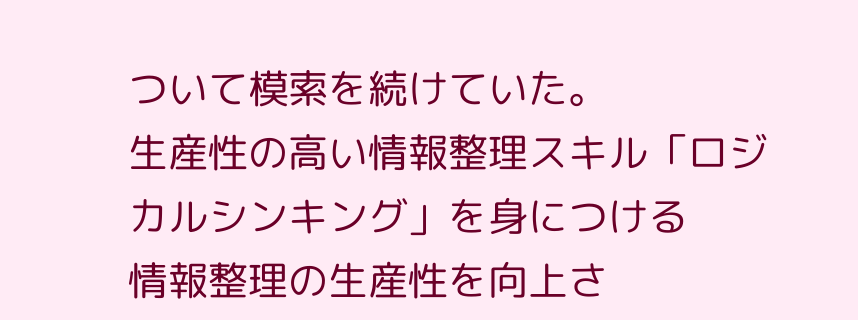ついて模索を続けていた。
生産性の高い情報整理スキル「ロジカルシンキング」を身につける
情報整理の生産性を向上さ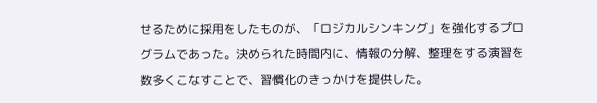せるために採用をしたものが、「ロジカルシンキング」を強化するプログラムであった。決められた時間内に、情報の分解、整理をする演習を数多くこなすことで、習慣化のきっかけを提供した。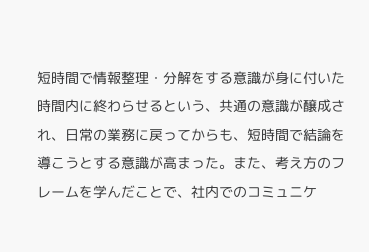短時間で情報整理・分解をする意識が身に付いた
時間内に終わらせるという、共通の意識が醸成され、日常の業務に戻ってからも、短時間で結論を導こうとする意識が高まった。また、考え方のフレームを学んだことで、社内でのコミュニケ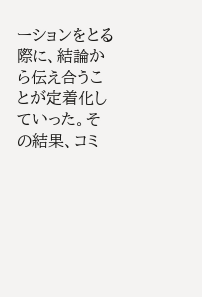ーションをとる際に、結論から伝え合うことが定着化していった。その結果、コミ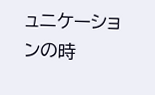ュニケーションの時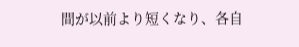間が以前より短くなり、各自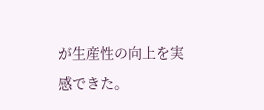が生産性の向上を実感できた。